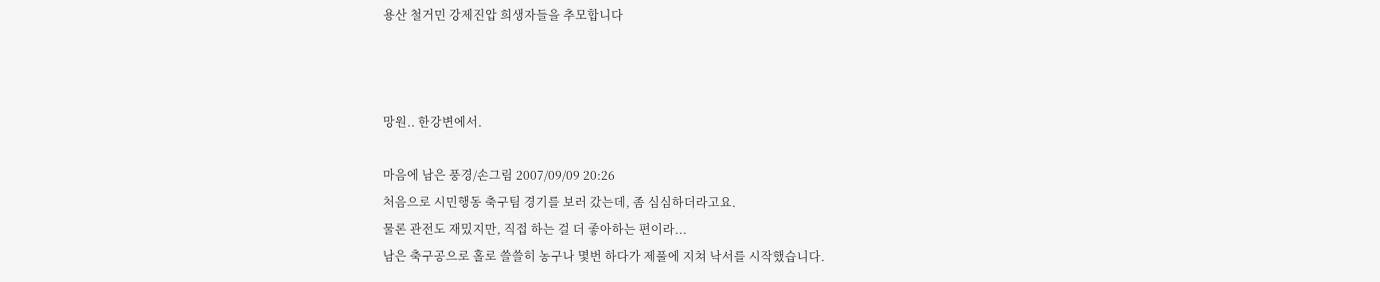용산 철거민 강제진압 희생자들을 추모합니다



망원.. 한강변에서.

마음에 남은 풍경/손그림 2007/09/09 20:26
처음으로 시민행동 축구팀 경기를 보러 갔는데, 좀 심심하더라고요.
물론 관전도 재밌지만, 직접 하는 걸 더 좋아하는 편이라...
남은 축구공으로 홀로 쓸쓸히 농구나 몇번 하다가 제풀에 지쳐 낙서를 시작했습니다.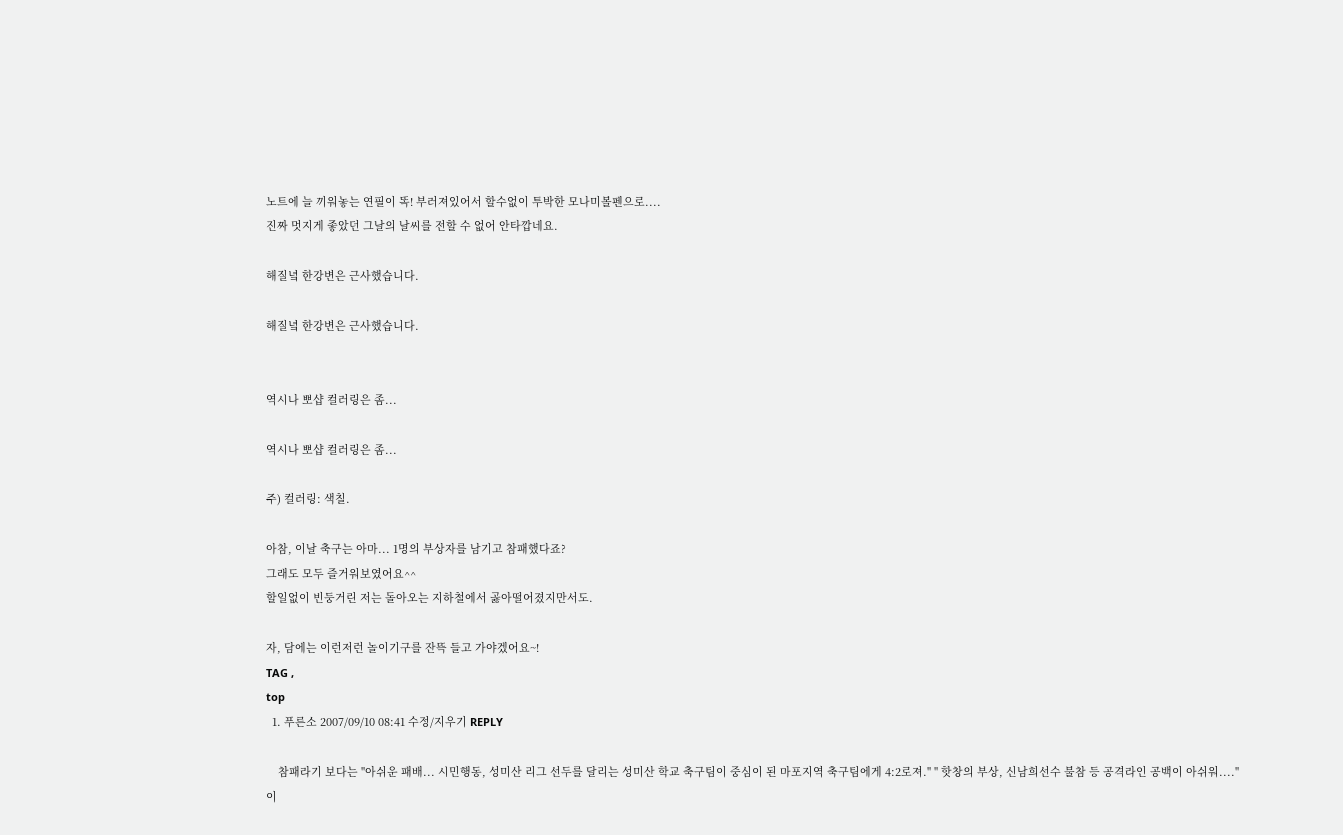노트에 늘 끼워놓는 연필이 똑! 부러져있어서 할수없이 투박한 모나미볼펜으로....
진짜 멋지게 좋았던 그날의 날씨를 전할 수 없어 안타깝네요.

해질녘 한강변은 근사했습니다.

해질녘 한강변은 근사했습니다.


역시나 뽀샵 컬러링은 좀...

역시나 뽀샵 컬러링은 좀...

주) 컬러링: 색칠.

아참, 이날 축구는 아마... 1명의 부상자를 남기고 참패했다죠?
그래도 모두 즐거워보였어요^^
할일없이 빈둥거린 저는 돌아오는 지하철에서 곯아떨어졌지만서도.

자, 담에는 이런저런 놀이기구를 잔뜩 들고 가야겠어요~!
TAG ,
top
  1. 푸른소 2007/09/10 08:41 수정/지우기 REPLY

    참패라기 보다는 "아쉬운 패배... 시민행동, 성미산 리그 선두를 달리는 성미산 학교 축구팀이 중심이 된 마포지역 축구팀에게 4:2로져." " 핫창의 부상, 신남희선수 불참 등 공격라인 공백이 아쉬워...." 이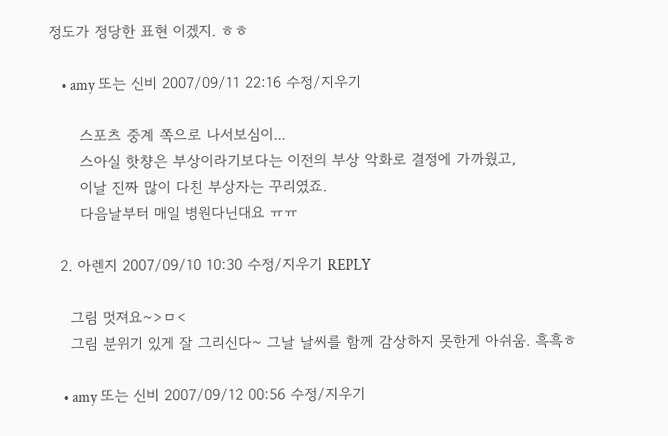정도가 정당한 표현 이겠지. ㅎㅎ

    • amy 또는 신비 2007/09/11 22:16 수정/지우기

      스포츠 중계 쪽으로 나서보심이...
      스아실 핫챵은 부상이라기보다는 이전의 부상 악화로 결정에 가까웠고,
      이날 진짜 많이 다친 부상자는 꾸리였죠.
      다음날부터 매일 병원다닌대요 ㅠㅠ

  2. 아렌지 2007/09/10 10:30 수정/지우기 REPLY

    그림 멋져요~>ㅁ<
    그림 분위기 있게 잘 그리신다~ 그날 날씨를 함께 감상하지 못한게 아쉬움. 흑흑ㅎ

    • amy 또는 신비 2007/09/12 00:56 수정/지우기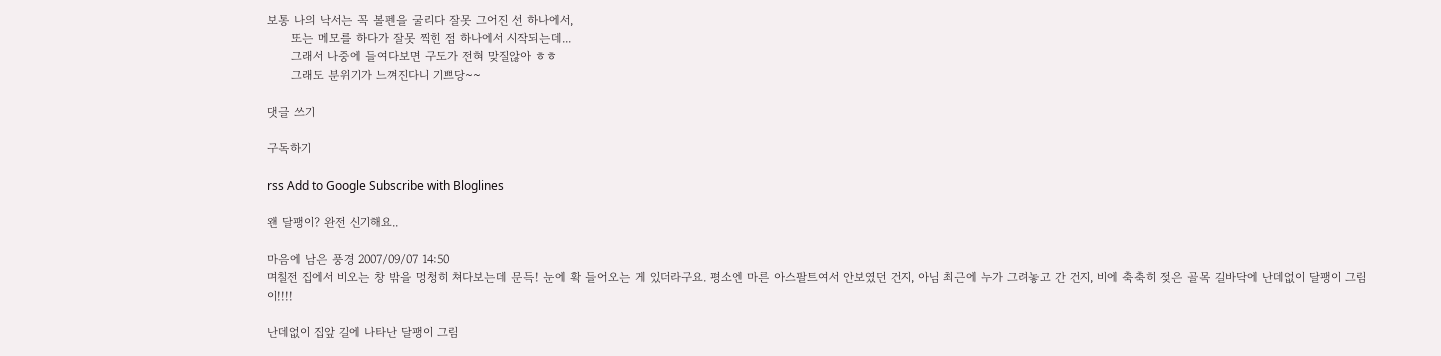보통 나의 낙서는 꼭 볼펜을 굴리다 잘못 그어진 선 하나에서,
      또는 메모를 하다가 잘못 찍힌 점 하나에서 시작되는데...
      그래서 나중에 들여다보면 구도가 전혀 맞질않아 ㅎㅎ
      그래도 분위기가 느껴진다니 기쁘당~~

댓글 쓰기

구독하기

rss Add to Google Subscribe with Bloglines

왠 달팽이? 완전 신기해요..

마음에 남은 풍경 2007/09/07 14:50
며칠전 집에서 비오는 창 밖을 멍청히 쳐다보는데 문득! 눈에 확 들어오는 게 있더라구요. 평소엔 마른 아스팔트여서 안보였던 건지, 아님 최근에 누가 그려놓고 간 건지, 비에 축축히 젖은 골목 길바닥에 난데없이 달팽이 그림이!!!!

난데없이 집앞 길에 나타난 달팽이 그림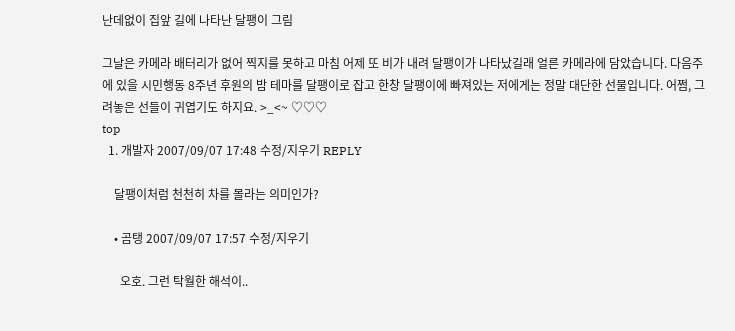난데없이 집앞 길에 나타난 달팽이 그림

그날은 카메라 배터리가 없어 찍지를 못하고 마침 어제 또 비가 내려 달팽이가 나타났길래 얼른 카메라에 담았습니다. 다음주에 있을 시민행동 8주년 후원의 밤 테마를 달팽이로 잡고 한창 달팽이에 빠져있는 저에게는 정말 대단한 선물입니다. 어쩜, 그려놓은 선들이 귀엽기도 하지요. >_<~ ♡♡♡
top
  1. 개발자 2007/09/07 17:48 수정/지우기 REPLY

    달팽이처럼 천천히 차를 몰라는 의미인가?

    • 곰탱 2007/09/07 17:57 수정/지우기

      오호. 그런 탁월한 해석이..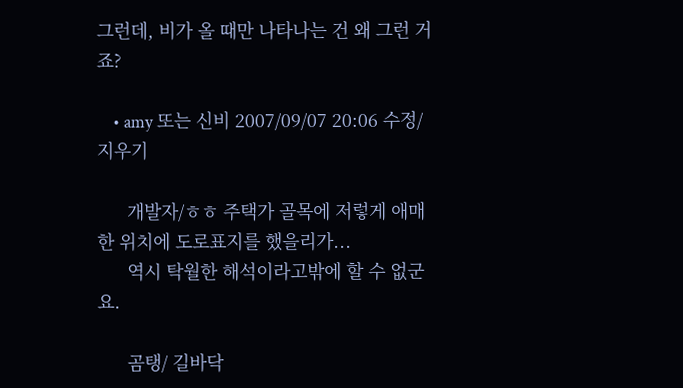그런데, 비가 올 때만 나타나는 건 왜 그런 거죠?

    • amy 또는 신비 2007/09/07 20:06 수정/지우기

      개발자/ㅎㅎ 주택가 골목에 저렇게 애매한 위치에 도로표지를 했을리가...
      역시 탁월한 해석이라고밖에 할 수 없군요.

      곰탱/ 길바닥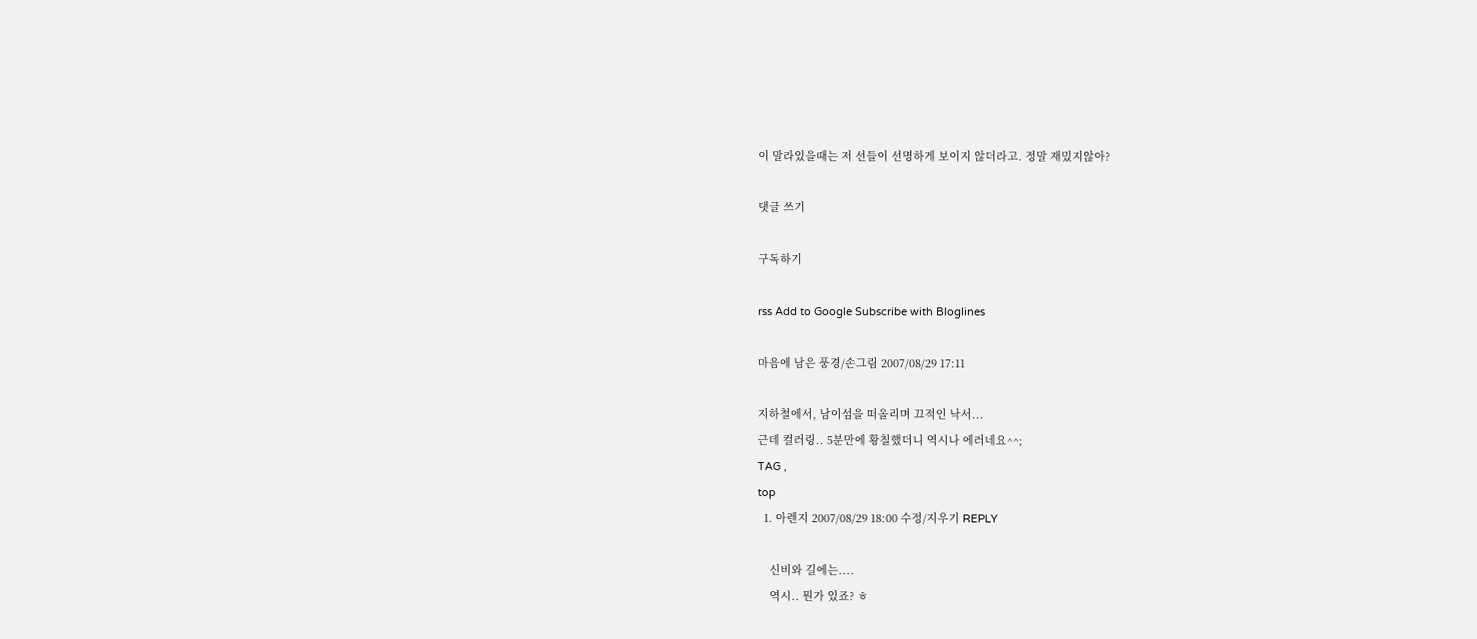이 말라있을때는 저 선들이 선명하게 보이지 않더라고. 정말 재밌지않아?

댓글 쓰기

구독하기

rss Add to Google Subscribe with Bloglines

마음에 남은 풍경/손그림 2007/08/29 17:11

지하철에서, 남이섬을 떠올리며 끄적인 낙서...
근데 컬러링.. 5분만에 황칠했더니 역시나 에러네요^^;
TAG ,
top
  1. 아렌지 2007/08/29 18:00 수정/지우기 REPLY

    신비와 길에는....
    역시.. 뭔가 있죠? ㅎ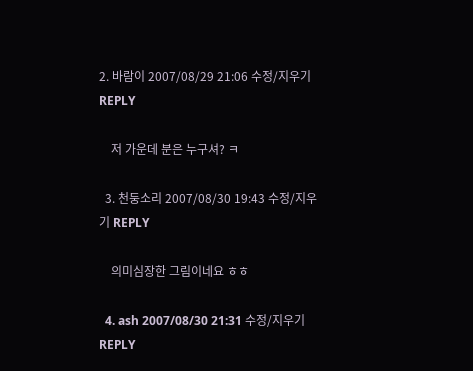2. 바람이 2007/08/29 21:06 수정/지우기 REPLY

    저 가운데 분은 누구셔? ㅋ

  3. 천둥소리 2007/08/30 19:43 수정/지우기 REPLY

    의미심장한 그림이네요 ㅎㅎ

  4. ash 2007/08/30 21:31 수정/지우기 REPLY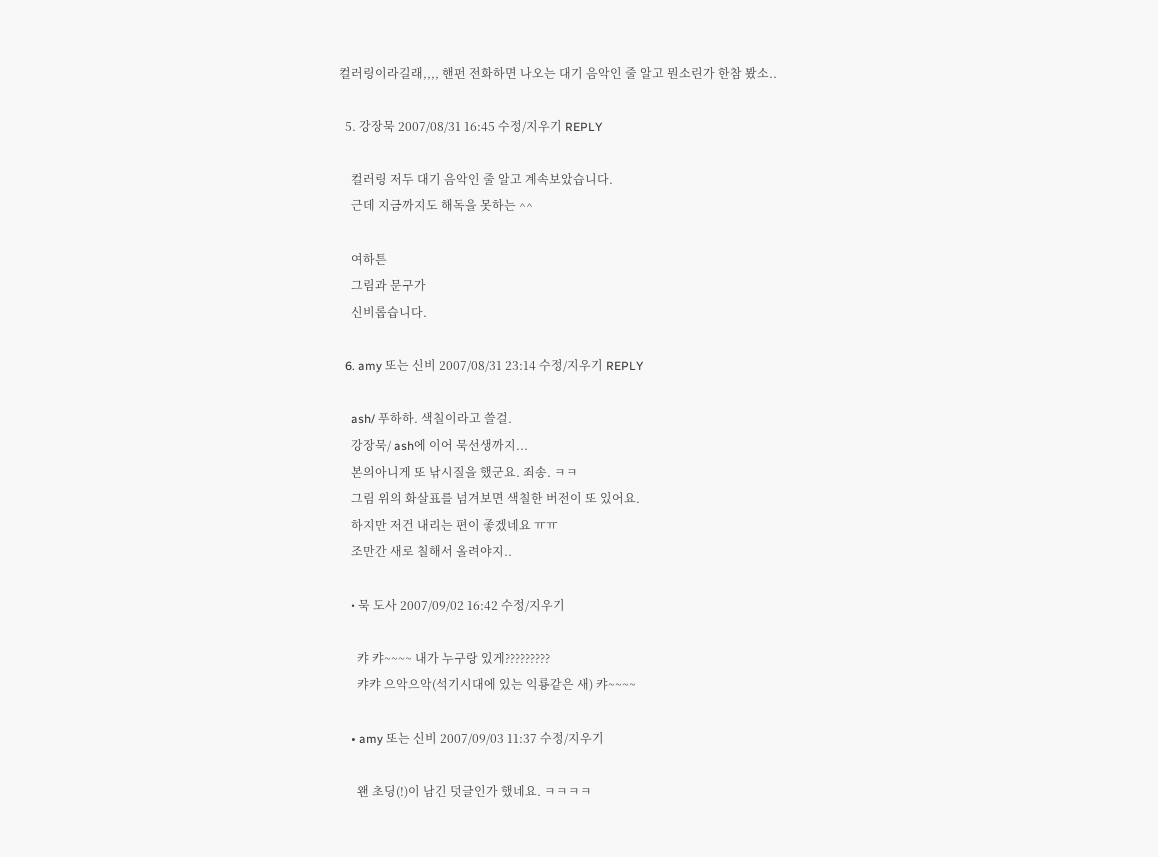컬러링이라길래,,,, 핸펀 전화하면 나오는 대기 음악인 줄 알고 뭔소린가 한참 봤소..

  5. 강장묵 2007/08/31 16:45 수정/지우기 REPLY

    컬러링 저두 대기 음악인 줄 알고 계속보았습니다.
    근데 지금까지도 해독을 못하는 ^^

    여하튼
    그림과 문구가
    신비롭습니다.

  6. amy 또는 신비 2007/08/31 23:14 수정/지우기 REPLY

    ash/ 푸하하. 색칠이라고 쓸걸.
    강장묵/ ash에 이어 묵선생까지...
    본의아니게 또 낚시질을 했군요. 죄송. ㅋㅋ
    그림 위의 화살표를 넘겨보면 색칠한 버전이 또 있어요.
    하지만 저건 내리는 편이 좋겠네요 ㅠㅠ
    조만간 새로 칠해서 올려야지..

    • 묵 도사 2007/09/02 16:42 수정/지우기

      캬 캬~~~~ 내가 누구랑 있게?????????
      캬캬 으악으악(석기시대에 있는 익룡같은 새) 캬~~~~

    • amy 또는 신비 2007/09/03 11:37 수정/지우기

      왠 초딩(!)이 남긴 덧글인가 했네요. ㅋㅋㅋㅋ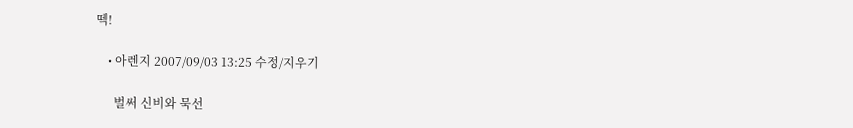떽!

    • 아렌지 2007/09/03 13:25 수정/지우기

      벌써 신비와 묵선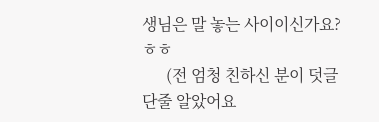생님은 말 놓는 사이이신가요?ㅎㅎ
      (전 엄청 친하신 분이 덧글 단줄 알았어요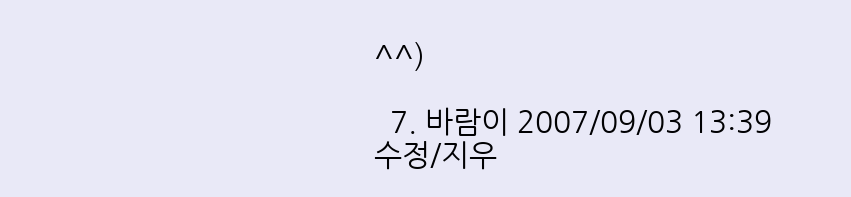^^)

  7. 바람이 2007/09/03 13:39 수정/지우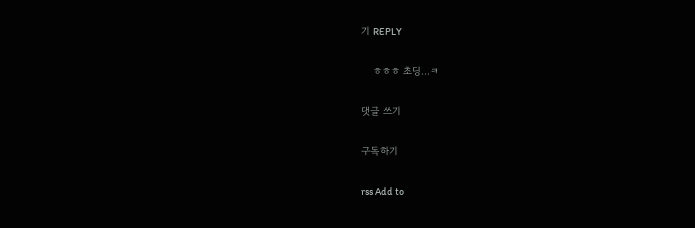기 REPLY

    ㅎㅎㅎ 초딩...ㅋ

댓글 쓰기

구독하기

rss Add to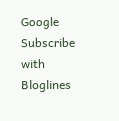Google Subscribe with Bloglines